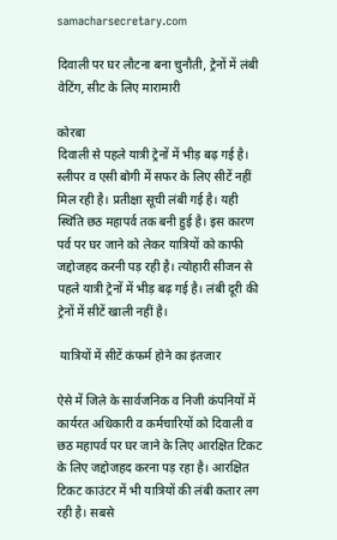samacharsecretary.com

दिवाली पर घर लौटना बना चुनौती, ट्रेनों में लंबी वेटिंग, सीट के लिए मारामारी

कोरबा
दिवाली से पहले यात्री ट्रेनों में भीड़ बढ़ गई है। स्लीपर व एसी बोगी में सफर के लिए सीटें नहीं मिल रही है। प्रतीक्षा सूची लंबी गई है। यही स्थिति छठ महापर्व तक बनी हुई है। इस कारण पर्व पर घर जाने को लेकर यात्रियों को काफी जद्दोजहद करनी पड़ रही है। त्योहारी सीजन से पहले यात्री ट्रेनों में भीड़ बढ़ गई है। लंबी दूरी की ट्रेनों में सीटें खाली नहीं है।

 यात्रियों में सीटें कंफर्म होने का इंतजार

ऐसे में जिले के सार्वजनिक व निजी कंपनियों में कार्यरत अधिकारी व कर्मचारियों को दिवाली व छठ महापर्व पर घर जाने के लिए आरक्षित टिकट के लिए जद्दोजहद करना पड़ रहा है। आरक्षित टिकट काउंटर में भी यात्रियों की लंबी कतार लग रही है। सबसे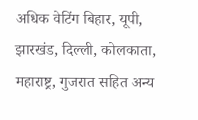अधिक वेटिंग बिहार, यूपी, झारखंड, दिल्ली, कोलकाता, महाराष्ट्र, गुजरात सहित अन्य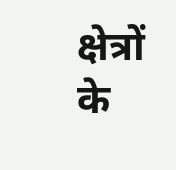क्षेत्रों के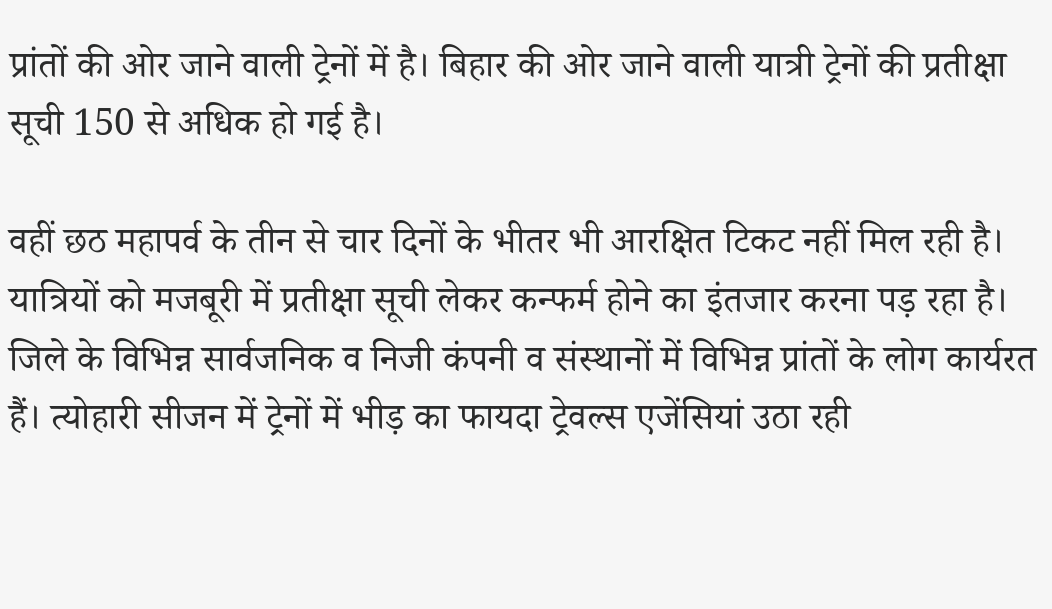प्रांतों की ओर जाने वाली ट्रेनों में है। बिहार की ओर जाने वाली यात्री ट्रेनों की प्रतीक्षा सूची 150 से अधिक हो गई है।

वहीं छठ महापर्व के तीन से चार दिनों के भीतर भी आरक्षित टिकट नहीं मिल रही है। यात्रियों को मजबूरी में प्रतीक्षा सूची लेकर कन्फर्म होने का इंतजार करना पड़ रहा है। जिले के विभिन्न सार्वजनिक व निजी कंपनी व संस्थानों में विभिन्न प्रांतों के लोग कार्यरत हैं। त्योहारी सीजन में ट्रेनों में भीड़ का फायदा ट्रेवल्स एजेंसियां उठा रही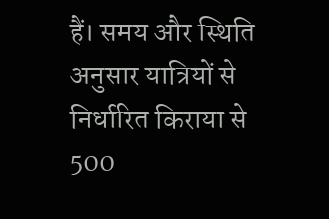हैं। समय और स्थिति अनुसार यात्रियों से निर्धारित किराया से 500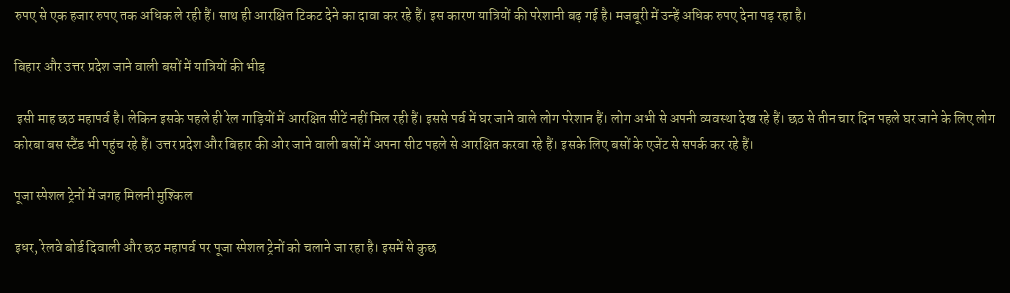रुपए से एक हजार रुपए तक अधिक ले रही हैं। साथ ही आरक्षित टिकट देने का दावा कर रहे हैं। इस कारण यात्रियों की परेशानी बढ़ गई है। मजबूरी में उन्हें अधिक रुपए देना पड़ रहा है।

बिहार और उत्तर प्रदेश जाने वाली बसों में यात्रियों की भीड़

 इसी माह छठ महापर्व है। लेकिन इसके पहले ही रेल गाड़ियों में आरक्षित सीटें नहीं मिल रही हैं। इससे पर्व में घर जाने वाले लोग परेशान हैं। लोग अभी से अपनी व्यवस्था देख रहे हैं। छठ से तीन चार दिन पहले घर जाने के लिए लोग कोरबा बस स्टैंड भी पहुंच रहे हैं। उत्तर प्रदेश और बिहार की ओर जाने वाली बसों में अपना सीट पहले से आरक्षित करवा रहे हैं। इसके लिए बसों के एजेंट से सपर्क कर रहे हैं।

पूजा स्पेशल ट्रेनों में जगह मिलनी मुश्किल

इधर, रेलवे बोर्ड दिवाली और छठ महापर्व पर पूजा स्पेशल ट्रेनों को चलाने जा रहा है। इसमें से कुछ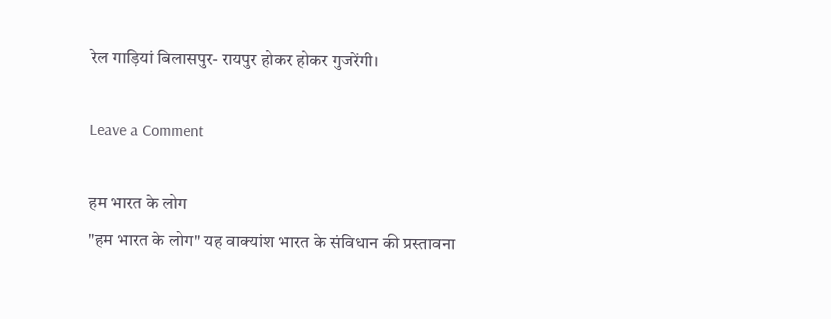रेल गाड़ियां बिलासपुर- रायपुर होकर होकर गुजरेंगी।

Leave a Comment

हम भारत के लोग
"हम भारत के लोग" यह वाक्यांश भारत के संविधान की प्रस्तावना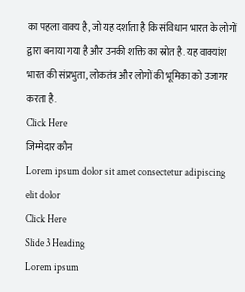का पहला वाक्य है, जो यह दर्शाता है कि संविधान भारत के लोगों द्वारा बनाया गया है और उनकी शक्ति का स्रोत है. यह वाक्यांश भारत की संप्रभुता, लोकतंत्र और लोगों की भूमिका को उजागर करता है.
Click Here
जिम्मेदार कौन
Lorem ipsum dolor sit amet consectetur adipiscing elit dolor
Click Here
Slide 3 Heading
Lorem ipsum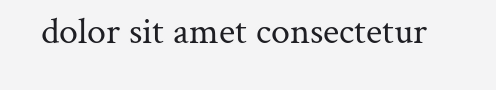dolor sit amet consectetur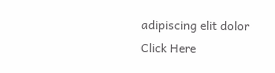adipiscing elit dolor
Click Here